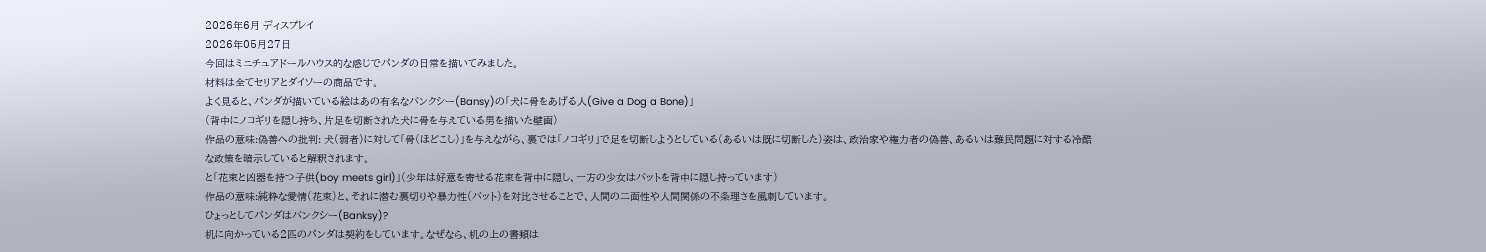2026年6月 ディスプレイ
2026年05月27日
今回はミニチュアドールハウス的な感じでパンダの日常を描いてみました。
材料は全てセリアとダイソーの商品です。
よく見ると、パンダが描いている絵はあの有名なバンクシー(Bansy)の「犬に骨をあげる人(Give a Dog a Bone)」
(背中にノコギリを隠し持ち、片足を切断された犬に骨を与えている男を描いた壁画)
作品の意味:偽善への批判: 犬(弱者)に対して「骨(ほどこし)」を与えながら、裏では「ノコギリ」で足を切断しようとしている(あるいは既に切断した)姿は、政治家や権力者の偽善、あるいは難民問題に対する冷酷な政策を暗示していると解釈されます。
と「花束と凶器を持つ子供(boy meets girl)」(少年は好意を寄せる花束を背中に隠し、一方の少女はバットを背中に隠し持っています)
作品の意味:純粋な愛情(花束)と、それに潜む裏切りや暴力性(バット)を対比させることで、人間の二面性や人間関係の不条理さを風刺しています。
ひょっとしてパンダはバンクシー(Banksy)?
机に向かっている2匹のパンダは契約をしています。なぜなら、机の上の書類は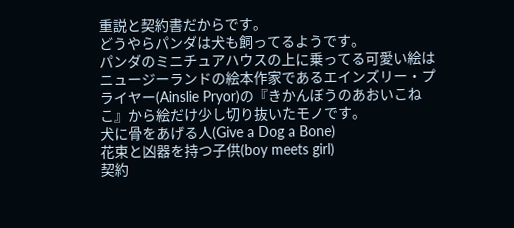重説と契約書だからです。
どうやらパンダは犬も飼ってるようです。
パンダのミニチュアハウスの上に乗ってる可愛い絵はニュージーランドの絵本作家であるエインズリー・プライヤー(Ainslie Pryor)の『きかんぼうのあおいこねこ』から絵だけ少し切り抜いたモノです。
犬に骨をあげる人(Give a Dog a Bone)
花束と凶器を持つ子供(boy meets girl)
契約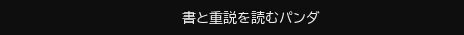書と重説を読むパンダ